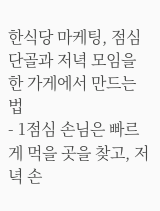한식당 마케팅, 점심 단골과 저녁 모임을 한 가게에서 만드는 법
- 1점심 손님은 빠르게 먹을 곳을 찾고, 저녁 손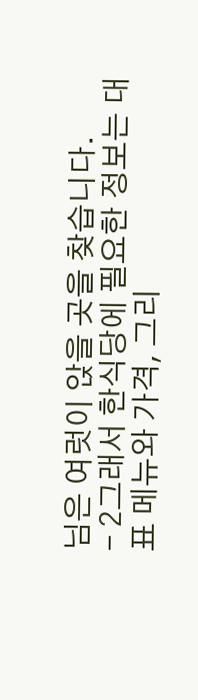님은 여럿이 앉을 곳을 찾습니다.
- 2그래서 한식당에 필요한 정보는 대표 메뉴와 가격, 그리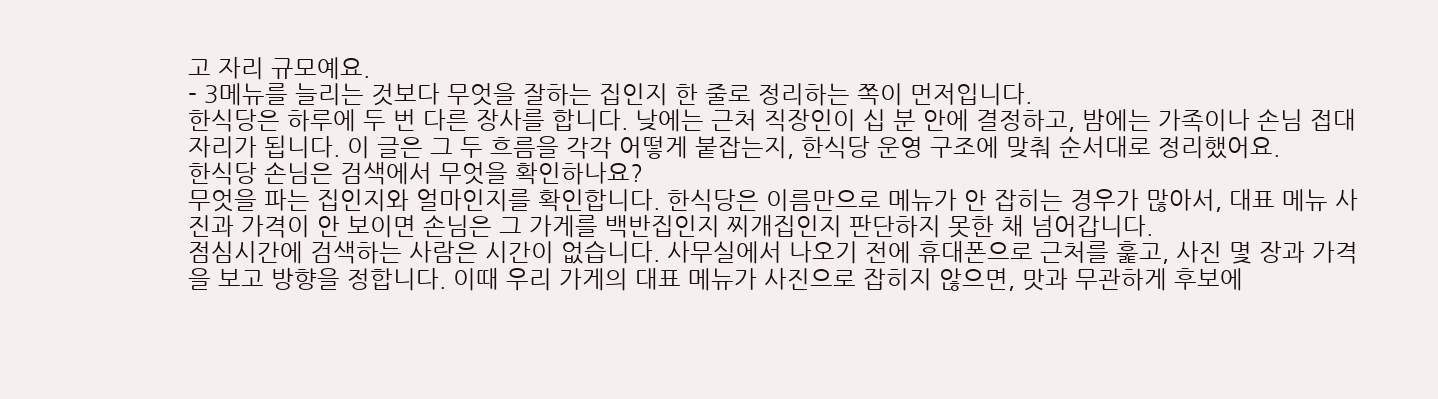고 자리 규모예요.
- 3메뉴를 늘리는 것보다 무엇을 잘하는 집인지 한 줄로 정리하는 쪽이 먼저입니다.
한식당은 하루에 두 번 다른 장사를 합니다. 낮에는 근처 직장인이 십 분 안에 결정하고, 밤에는 가족이나 손님 접대 자리가 됩니다. 이 글은 그 두 흐름을 각각 어떻게 붙잡는지, 한식당 운영 구조에 맞춰 순서대로 정리했어요.
한식당 손님은 검색에서 무엇을 확인하나요?
무엇을 파는 집인지와 얼마인지를 확인합니다. 한식당은 이름만으로 메뉴가 안 잡히는 경우가 많아서, 대표 메뉴 사진과 가격이 안 보이면 손님은 그 가게를 백반집인지 찌개집인지 판단하지 못한 채 넘어갑니다.
점심시간에 검색하는 사람은 시간이 없습니다. 사무실에서 나오기 전에 휴대폰으로 근처를 훑고, 사진 몇 장과 가격을 보고 방향을 정합니다. 이때 우리 가게의 대표 메뉴가 사진으로 잡히지 않으면, 맛과 무관하게 후보에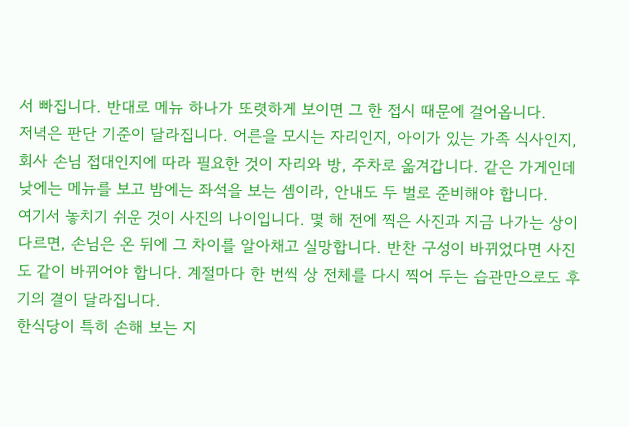서 빠집니다. 반대로 메뉴 하나가 또렷하게 보이면 그 한 접시 때문에 걸어옵니다.
저녁은 판단 기준이 달라집니다. 어른을 모시는 자리인지, 아이가 있는 가족 식사인지, 회사 손님 접대인지에 따라 필요한 것이 자리와 방, 주차로 옮겨갑니다. 같은 가게인데 낮에는 메뉴를 보고 밤에는 좌석을 보는 셈이라, 안내도 두 벌로 준비해야 합니다.
여기서 놓치기 쉬운 것이 사진의 나이입니다. 몇 해 전에 찍은 사진과 지금 나가는 상이 다르면, 손님은 온 뒤에 그 차이를 알아채고 실망합니다. 반찬 구성이 바뀌었다면 사진도 같이 바뀌어야 합니다. 계절마다 한 번씩 상 전체를 다시 찍어 두는 습관만으로도 후기의 결이 달라집니다.
한식당이 특히 손해 보는 지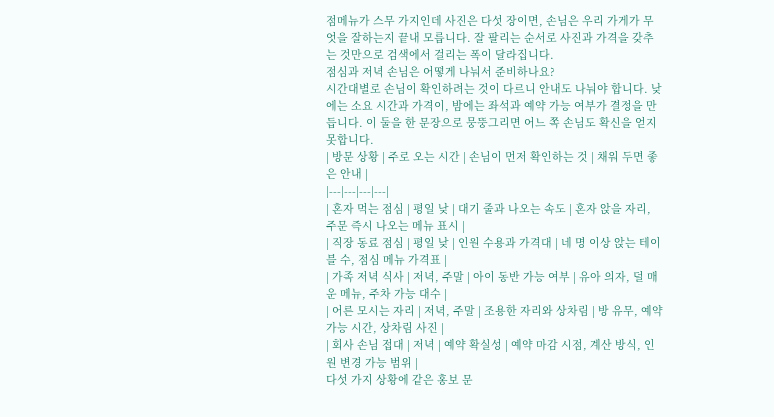점메뉴가 스무 가지인데 사진은 다섯 장이면, 손님은 우리 가게가 무엇을 잘하는지 끝내 모릅니다. 잘 팔리는 순서로 사진과 가격을 갖추는 것만으로 검색에서 걸리는 폭이 달라집니다.
점심과 저녁 손님은 어떻게 나눠서 준비하나요?
시간대별로 손님이 확인하려는 것이 다르니 안내도 나눠야 합니다. 낮에는 소요 시간과 가격이, 밤에는 좌석과 예약 가능 여부가 결정을 만듭니다. 이 둘을 한 문장으로 뭉뚱그리면 어느 쪽 손님도 확신을 얻지 못합니다.
| 방문 상황 | 주로 오는 시간 | 손님이 먼저 확인하는 것 | 채워 두면 좋은 안내 |
|---|---|---|---|
| 혼자 먹는 점심 | 평일 낮 | 대기 줄과 나오는 속도 | 혼자 앉을 자리, 주문 즉시 나오는 메뉴 표시 |
| 직장 동료 점심 | 평일 낮 | 인원 수용과 가격대 | 네 명 이상 앉는 테이블 수, 점심 메뉴 가격표 |
| 가족 저녁 식사 | 저녁, 주말 | 아이 동반 가능 여부 | 유아 의자, 덜 매운 메뉴, 주차 가능 대수 |
| 어른 모시는 자리 | 저녁, 주말 | 조용한 자리와 상차림 | 방 유무, 예약 가능 시간, 상차림 사진 |
| 회사 손님 접대 | 저녁 | 예약 확실성 | 예약 마감 시점, 계산 방식, 인원 변경 가능 범위 |
다섯 가지 상황에 같은 홍보 문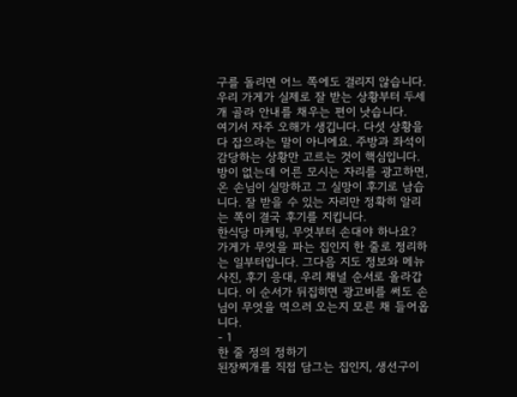구를 돌리면 어느 쪽에도 걸리지 않습니다. 우리 가게가 실제로 잘 받는 상황부터 두세 개 골라 안내를 채우는 편이 낫습니다.
여기서 자주 오해가 생깁니다. 다섯 상황을 다 잡으라는 말이 아니에요. 주방과 좌석이 감당하는 상황만 고르는 것이 핵심입니다. 방이 없는데 어른 모시는 자리를 광고하면, 온 손님이 실망하고 그 실망이 후기로 남습니다. 잘 받을 수 있는 자리만 정확히 알리는 쪽이 결국 후기를 지킵니다.
한식당 마케팅, 무엇부터 손대야 하나요?
가게가 무엇을 파는 집인지 한 줄로 정리하는 일부터입니다. 그다음 지도 정보와 메뉴 사진, 후기 응대, 우리 채널 순서로 올라갑니다. 이 순서가 뒤집히면 광고비를 써도 손님이 무엇을 먹으러 오는지 모른 채 들어옵니다.
- 1
한 줄 정의 정하기
된장찌개를 직접 담그는 집인지, 생선구이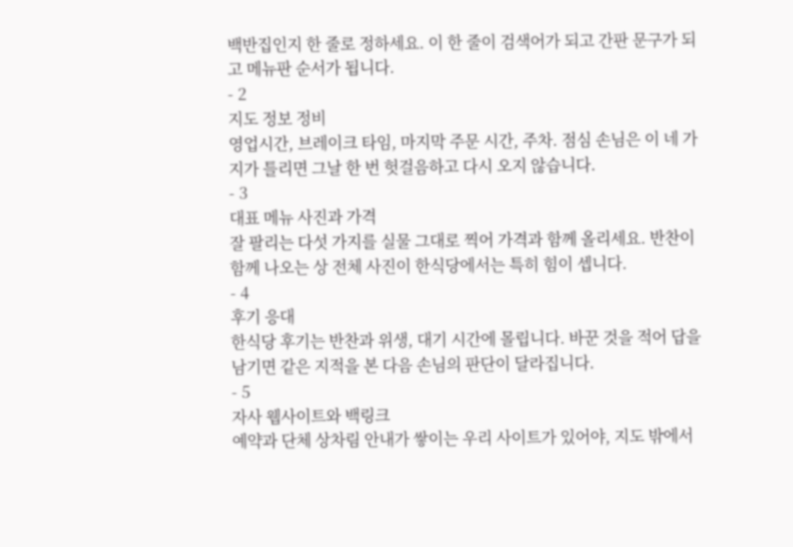백반집인지 한 줄로 정하세요. 이 한 줄이 검색어가 되고 간판 문구가 되고 메뉴판 순서가 됩니다.
- 2
지도 정보 정비
영업시간, 브레이크 타임, 마지막 주문 시간, 주차. 점심 손님은 이 네 가지가 틀리면 그날 한 번 헛걸음하고 다시 오지 않습니다.
- 3
대표 메뉴 사진과 가격
잘 팔리는 다섯 가지를 실물 그대로 찍어 가격과 함께 올리세요. 반찬이 함께 나오는 상 전체 사진이 한식당에서는 특히 힘이 셉니다.
- 4
후기 응대
한식당 후기는 반찬과 위생, 대기 시간에 몰립니다. 바꾼 것을 적어 답을 남기면 같은 지적을 본 다음 손님의 판단이 달라집니다.
- 5
자사 웹사이트와 백링크
예약과 단체 상차림 안내가 쌓이는 우리 사이트가 있어야, 지도 밖에서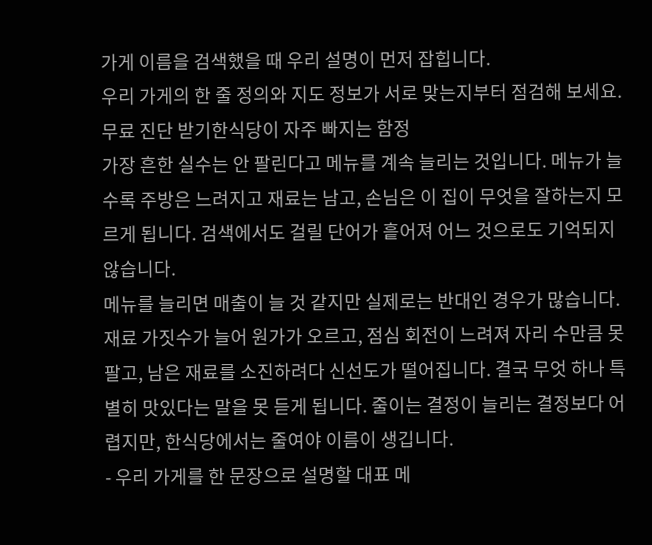가게 이름을 검색했을 때 우리 설명이 먼저 잡힙니다.
우리 가게의 한 줄 정의와 지도 정보가 서로 맞는지부터 점검해 보세요.
무료 진단 받기한식당이 자주 빠지는 함정
가장 흔한 실수는 안 팔린다고 메뉴를 계속 늘리는 것입니다. 메뉴가 늘수록 주방은 느려지고 재료는 남고, 손님은 이 집이 무엇을 잘하는지 모르게 됩니다. 검색에서도 걸릴 단어가 흩어져 어느 것으로도 기억되지 않습니다.
메뉴를 늘리면 매출이 늘 것 같지만 실제로는 반대인 경우가 많습니다. 재료 가짓수가 늘어 원가가 오르고, 점심 회전이 느려져 자리 수만큼 못 팔고, 남은 재료를 소진하려다 신선도가 떨어집니다. 결국 무엇 하나 특별히 맛있다는 말을 못 듣게 됩니다. 줄이는 결정이 늘리는 결정보다 어렵지만, 한식당에서는 줄여야 이름이 생깁니다.
- 우리 가게를 한 문장으로 설명할 대표 메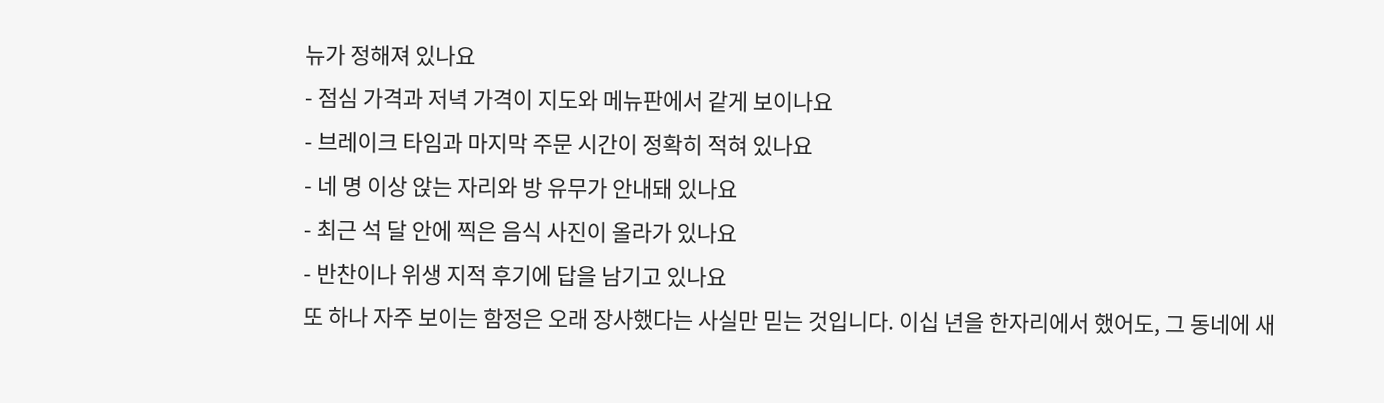뉴가 정해져 있나요
- 점심 가격과 저녁 가격이 지도와 메뉴판에서 같게 보이나요
- 브레이크 타임과 마지막 주문 시간이 정확히 적혀 있나요
- 네 명 이상 앉는 자리와 방 유무가 안내돼 있나요
- 최근 석 달 안에 찍은 음식 사진이 올라가 있나요
- 반찬이나 위생 지적 후기에 답을 남기고 있나요
또 하나 자주 보이는 함정은 오래 장사했다는 사실만 믿는 것입니다. 이십 년을 한자리에서 했어도, 그 동네에 새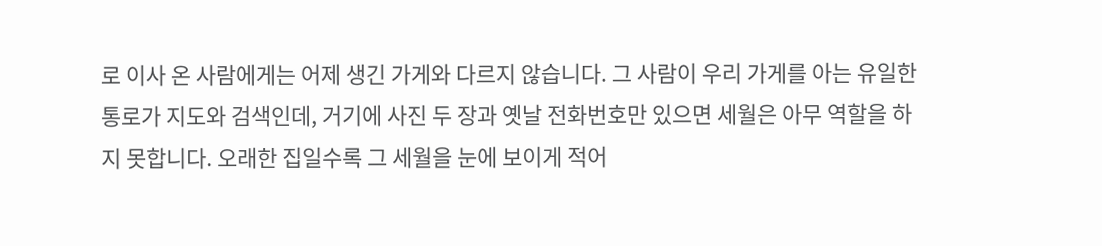로 이사 온 사람에게는 어제 생긴 가게와 다르지 않습니다. 그 사람이 우리 가게를 아는 유일한 통로가 지도와 검색인데, 거기에 사진 두 장과 옛날 전화번호만 있으면 세월은 아무 역할을 하지 못합니다. 오래한 집일수록 그 세월을 눈에 보이게 적어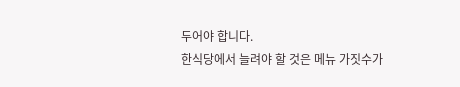두어야 합니다.
한식당에서 늘려야 할 것은 메뉴 가짓수가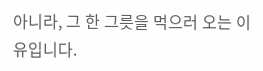아니라, 그 한 그릇을 먹으러 오는 이유입니다.